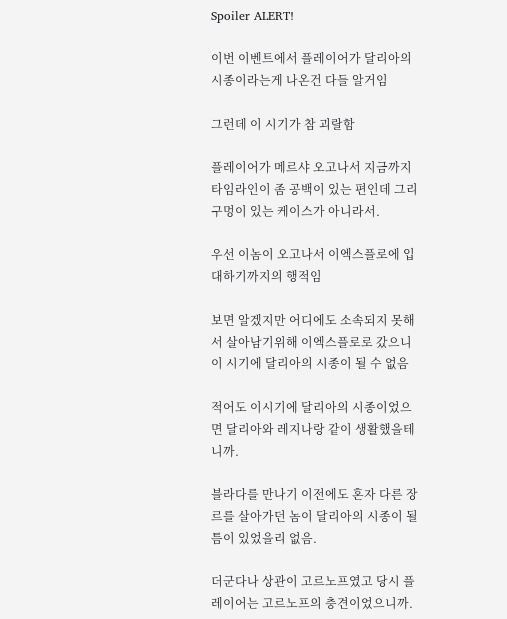Spoiler ALERT!

이번 이벤트에서 플레이어가 달리아의 시종이라는게 나온건 다들 알거임

그런데 이 시기가 참 괴랄함

플레이어가 메르샤 오고나서 지금까지 타임라인이 좀 공백이 있는 편인데 그리 구멍이 있는 케이스가 아니라서.

우선 이놈이 오고나서 이엑스플로에 입대하기까지의 행적임

보면 알겠지만 어디에도 소속되지 못해서 살아남기위해 이엑스플로로 갔으니 이 시기에 달리아의 시종이 될 수 없음

적어도 이시기에 달리아의 시종이었으면 달리아와 레지나랑 같이 생활했을테니까.

블라다를 만나기 이전에도 혼자 다른 장르를 살아가던 놈이 달리아의 시종이 될 틈이 있었을리 없음.

더군다나 상관이 고르노프였고 당시 플레이어는 고르노프의 충견이었으니까.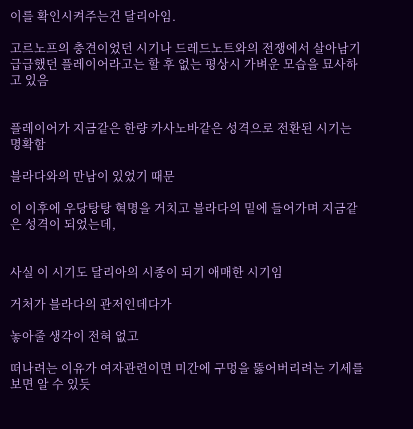이를 확인시켜주는건 달리아임.

고르노프의 충견이었던 시기나 드레드노트와의 전쟁에서 살아남기 급급했던 플레이어라고는 할 후 없는 평상시 가벼운 모습을 묘사하고 있음


플레이어가 지금같은 한량 카사노바같은 성격으로 전환된 시기는 명확함

블라다와의 만남이 있었기 때문

이 이후에 우당탕탕 혁명을 거치고 블라다의 밑에 들어가며 지금같은 성격이 되었는데,


사실 이 시기도 달리아의 시종이 되기 애매한 시기임

거처가 블라다의 관저인데다가

놓아줄 생각이 전혀 없고

떠나려는 이유가 여자관련이면 미간에 구멍을 뚫어버리려는 기세를 보면 알 수 있듯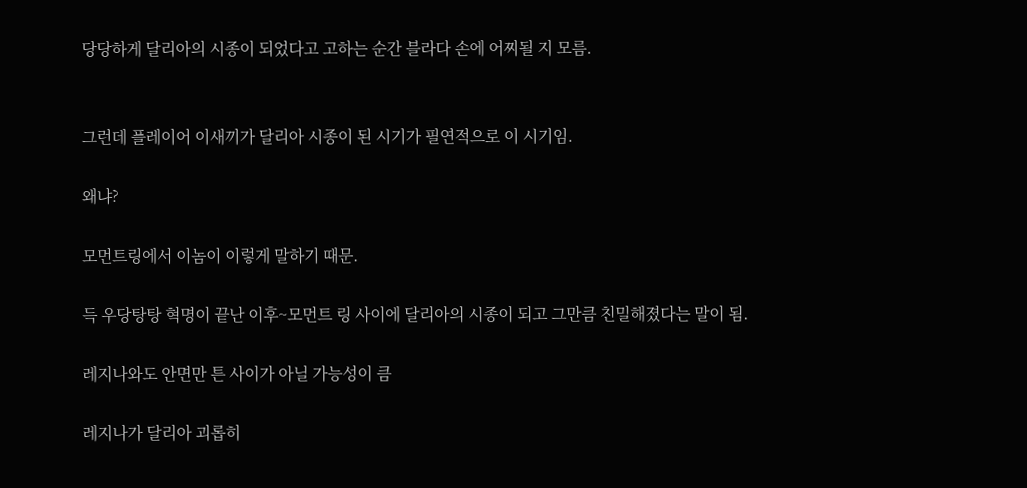당당하게 달리아의 시종이 되었다고 고하는 순간 블라다 손에 어찌될 지 모름.


그런데 플레이어 이새끼가 달리아 시종이 된 시기가 필연적으로 이 시기임.

왜냐?

모먼트링에서 이놈이 이렇게 말하기 때문.

득 우당탕탕 혁명이 끝난 이후~모먼트 링 사이에 달리아의 시종이 되고 그만큼 친밀해졌다는 말이 됨.

레지나와도 안면만 튼 사이가 아닐 가능성이 큼

레지나가 달리아 괴롭히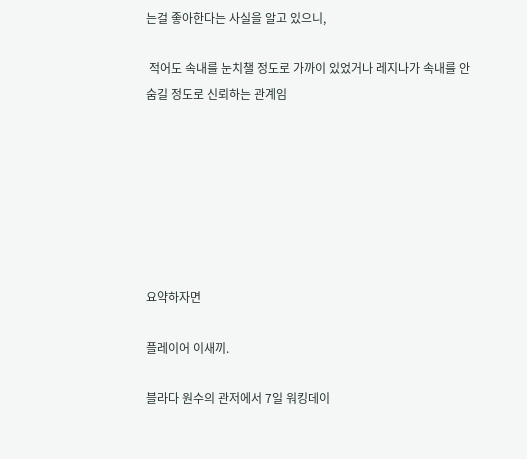는걸 좋아한다는 사실을 알고 있으니,

 적어도 속내를 눈치챌 정도로 가까이 있었거나 레지나가 속내를 안 숨길 정도로 신뢰하는 관계임







요약하자면

플레이어 이새끼.

블라다 원수의 관저에서 7일 워킹데이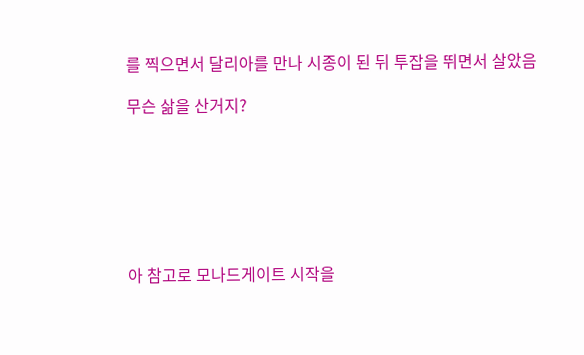를 찍으면서 달리아를 만나 시종이 된 뒤 투잡을 뛰면서 살았음

무슨 삶을 산거지?







아 참고로 모나드게이트 시작을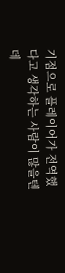기점으로 플레이어가 전역했다고 생각하는 사람이 많을텐데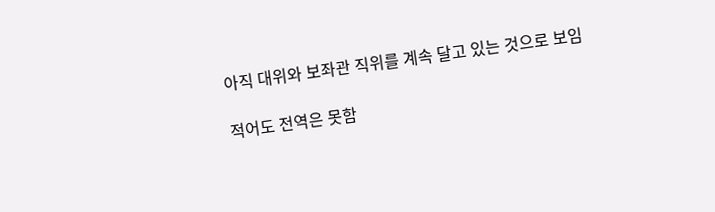아직 대위와 보좌관 직위를 계속 달고 있는 것으로 보임

적어도 전역은 못함